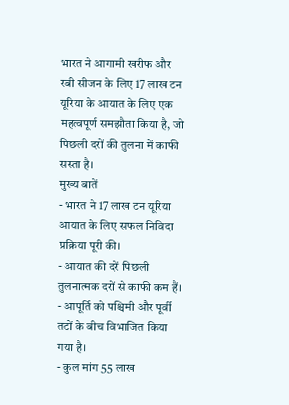भारत ने आगामी खरीफ और रबी सीजन के लिए 17 लाख टन यूरिया के आयात के लिए एक महत्वपूर्ण समझौता किया है, जो पिछली दरों की तुलना में काफी सस्ता है।
मुख्य बातें
- भारत ने 17 लाख टन यूरिया आयात के लिए सफल निविदा प्रक्रिया पूरी की।
- आयात की दरें पिछली तुलनात्मक दरों से काफी कम हैं।
- आपूर्ति को पश्चिमी और पूर्वी तटों के बीच विभाजित किया गया है।
- कुल मांग 55 लाख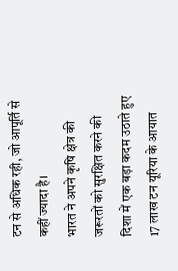टन से अधिक रही, जो आपूर्ति से कहीं ज्यादा है।
भारत ने अपने कृषि क्षेत्र की जरूरतों को सुरक्षित करने की दिशा में एक बड़ा कदम उठाते हुए 17 लाख टन यूरिया के आयात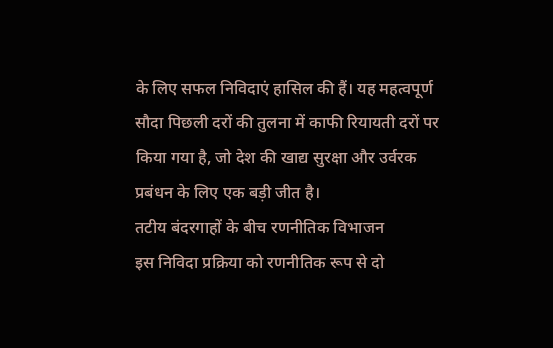के लिए सफल निविदाएं हासिल की हैं। यह महत्वपूर्ण सौदा पिछली दरों की तुलना में काफी रियायती दरों पर किया गया है, जो देश की खाद्य सुरक्षा और उर्वरक प्रबंधन के लिए एक बड़ी जीत है।
तटीय बंदरगाहों के बीच रणनीतिक विभाजन
इस निविदा प्रक्रिया को रणनीतिक रूप से दो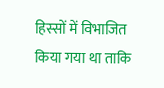हिस्सों में विभाजित किया गया था ताकि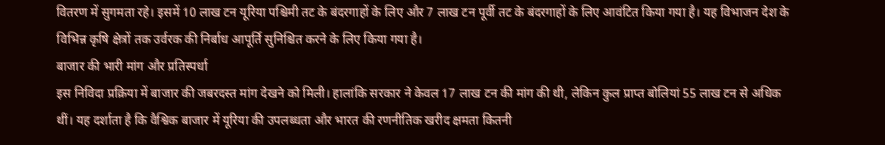वितरण में सुगमता रहे। इसमें 10 लाख टन यूरिया पश्चिमी तट के बंदरगाहों के लिए और 7 लाख टन पूर्वी तट के बंदरगाहों के लिए आवंटित किया गया है। यह विभाजन देश के विभिन्न कृषि क्षेत्रों तक उर्वरक की निर्बाध आपूर्ति सुनिश्चित करने के लिए किया गया है।
बाजार की भारी मांग और प्रतिस्पर्धा
इस निविदा प्रक्रिया में बाजार की जबरदस्त मांग देखने को मिली। हालांकि सरकार ने केवल 17 लाख टन की मांग की थी, लेकिन कुल प्राप्त बोलियां 55 लाख टन से अधिक थीं। यह दर्शाता है कि वैश्विक बाजार में यूरिया की उपलब्धता और भारत की रणनीतिक खरीद क्षमता कितनी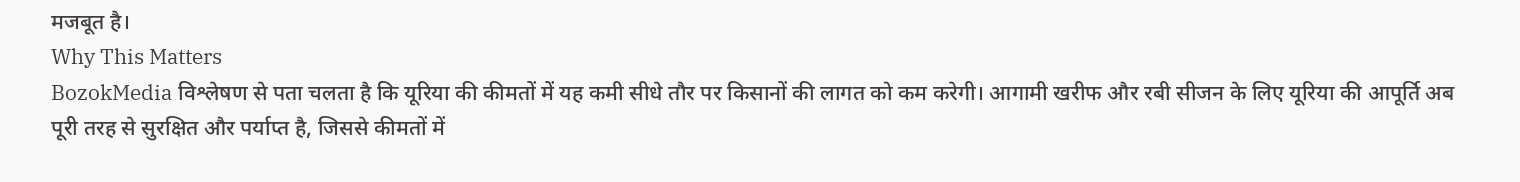मजबूत है।
Why This Matters
BozokMedia विश्लेषण से पता चलता है कि यूरिया की कीमतों में यह कमी सीधे तौर पर किसानों की लागत को कम करेगी। आगामी खरीफ और रबी सीजन के लिए यूरिया की आपूर्ति अब पूरी तरह से सुरक्षित और पर्याप्त है, जिससे कीमतों में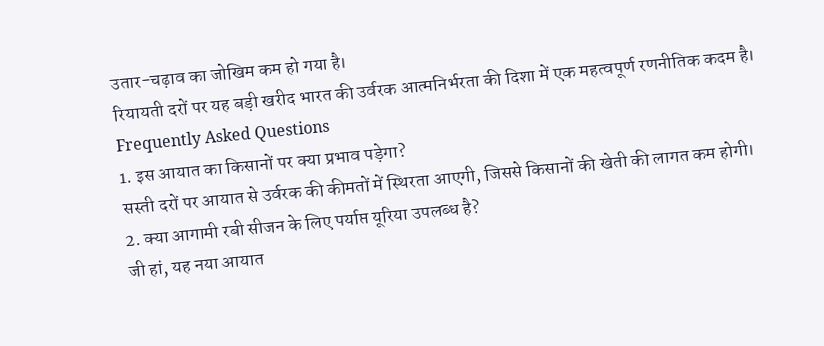उतार-चढ़ाव का जोखिम कम हो गया है।
रियायती दरों पर यह बड़ी खरीद भारत की उर्वरक आत्मनिर्भरता की दिशा में एक महत्वपूर्ण रणनीतिक कदम है।
Frequently Asked Questions
1. इस आयात का किसानों पर क्या प्रभाव पड़ेगा?
सस्ती दरों पर आयात से उर्वरक की कीमतों में स्थिरता आएगी, जिससे किसानों की खेती की लागत कम होगी।
2. क्या आगामी रबी सीजन के लिए पर्याप्त यूरिया उपलब्ध है?
जी हां, यह नया आयात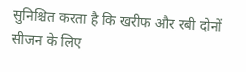सुनिश्चित करता है कि खरीफ और रबी दोनों सीजन के लिए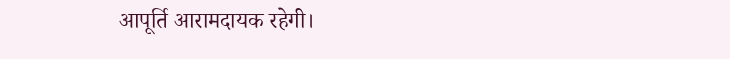आपूर्ति आरामदायक रहेगी।